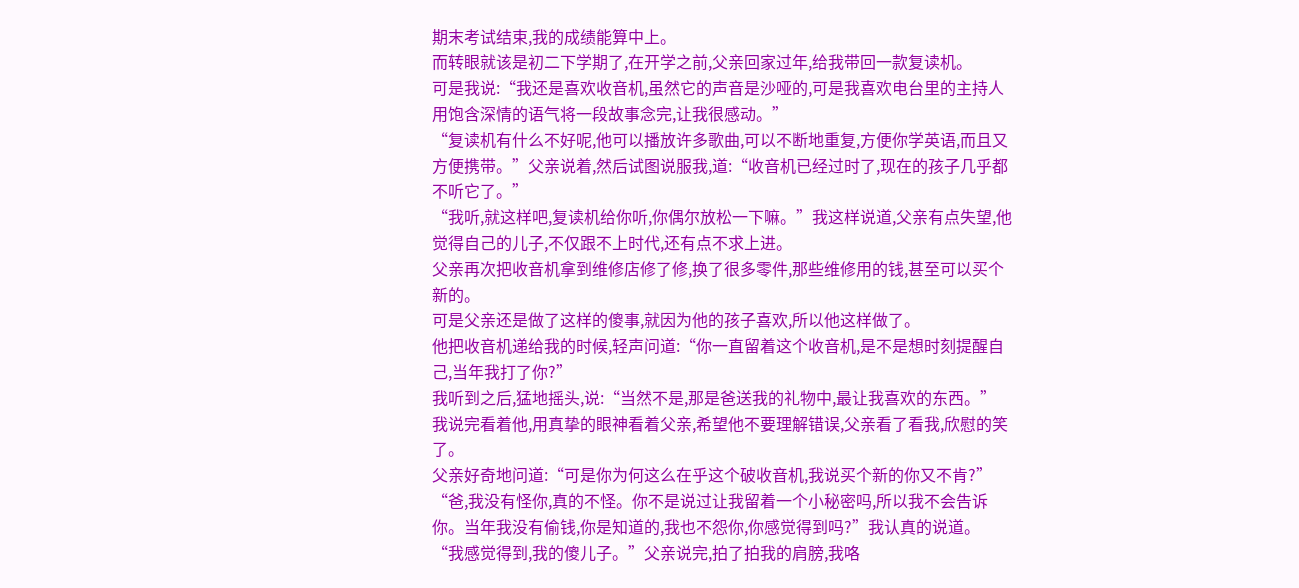期末考试结束,我的成绩能算中上。
而转眼就该是初二下学期了,在开学之前,父亲回家过年,给我带回一款复读机。
可是我说:“我还是喜欢收音机,虽然它的声音是沙哑的,可是我喜欢电台里的主持人用饱含深情的语气将一段故事念完,让我很感动。”
“复读机有什么不好呢,他可以播放许多歌曲,可以不断地重复,方便你学英语,而且又方便携带。”父亲说着,然后试图说服我,道:“收音机已经过时了,现在的孩子几乎都不听它了。”
“我听,就这样吧,复读机给你听,你偶尔放松一下嘛。”我这样说道,父亲有点失望,他觉得自己的儿子,不仅跟不上时代,还有点不求上进。
父亲再次把收音机拿到维修店修了修,换了很多零件,那些维修用的钱,甚至可以买个新的。
可是父亲还是做了这样的傻事,就因为他的孩子喜欢,所以他这样做了。
他把收音机递给我的时候,轻声问道:“你一直留着这个收音机,是不是想时刻提醒自己,当年我打了你?”
我听到之后,猛地摇头,说:“当然不是,那是爸送我的礼物中,最让我喜欢的东西。”
我说完看着他,用真挚的眼神看着父亲,希望他不要理解错误,父亲看了看我,欣慰的笑了。
父亲好奇地问道:“可是你为何这么在乎这个破收音机,我说买个新的你又不肯?”
“爸,我没有怪你,真的不怪。你不是说过让我留着一个小秘密吗,所以我不会告诉你。当年我没有偷钱,你是知道的,我也不怨你,你感觉得到吗?”我认真的说道。
“我感觉得到,我的傻儿子。”父亲说完,拍了拍我的肩膀,我咯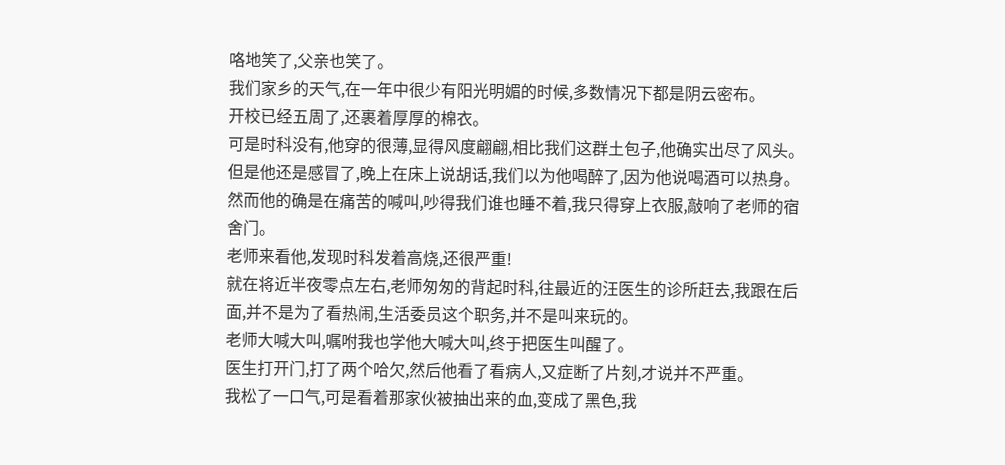咯地笑了,父亲也笑了。
我们家乡的天气,在一年中很少有阳光明媚的时候,多数情况下都是阴云密布。
开校已经五周了,还裹着厚厚的棉衣。
可是时科没有,他穿的很薄,显得风度翩翩,相比我们这群土包子,他确实出尽了风头。
但是他还是感冒了,晚上在床上说胡话,我们以为他喝醉了,因为他说喝酒可以热身。
然而他的确是在痛苦的喊叫,吵得我们谁也睡不着,我只得穿上衣服,敲响了老师的宿舍门。
老师来看他,发现时科发着高烧,还很严重!
就在将近半夜零点左右,老师匆匆的背起时科,往最近的汪医生的诊所赶去,我跟在后面,并不是为了看热闹,生活委员这个职务,并不是叫来玩的。
老师大喊大叫,嘱咐我也学他大喊大叫,终于把医生叫醒了。
医生打开门,打了两个哈欠,然后他看了看病人,又症断了片刻,才说并不严重。
我松了一口气,可是看着那家伙被抽出来的血,变成了黑色,我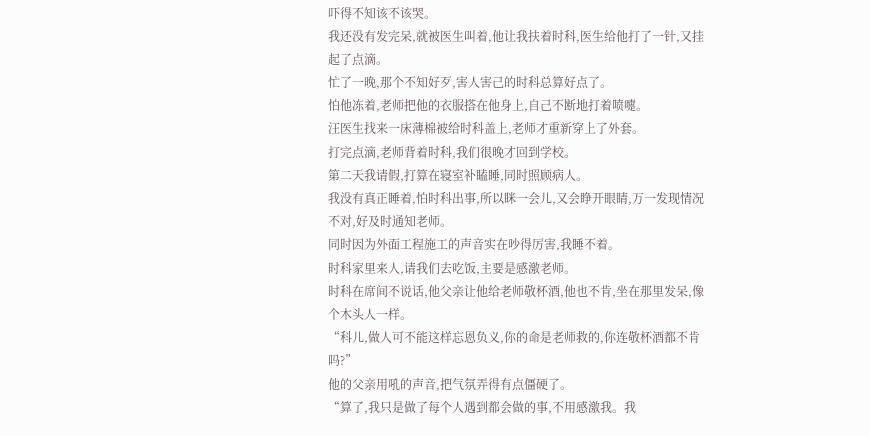吓得不知该不该哭。
我还没有发完呆,就被医生叫着,他让我扶着时科,医生给他打了一针,又挂起了点滴。
忙了一晚,那个不知好歹,害人害己的时科总算好点了。
怕他冻着,老师把他的衣服搭在他身上,自己不断地打着喷嚏。
汪医生找来一床薄棉被给时科盖上,老师才重新穿上了外套。
打完点滴,老师背着时科,我们很晚才回到学校。
第二天我请假,打算在寝室补瞌睡,同时照顾病人。
我没有真正睡着,怕时科出事,所以眯一会儿,又会睁开眼睛,万一发现情况不对,好及时通知老师。
同时因为外面工程施工的声音实在吵得厉害,我睡不着。
时科家里来人,请我们去吃饭,主要是感激老师。
时科在席间不说话,他父亲让他给老师敬杯酒,他也不肯,坐在那里发呆,像个木头人一样。
“科儿,做人可不能这样忘恩负义,你的命是老师救的,你连敬杯酒都不肯吗?”
他的父亲用吼的声音,把气氛弄得有点僵硬了。
“算了,我只是做了每个人遇到都会做的事,不用感激我。我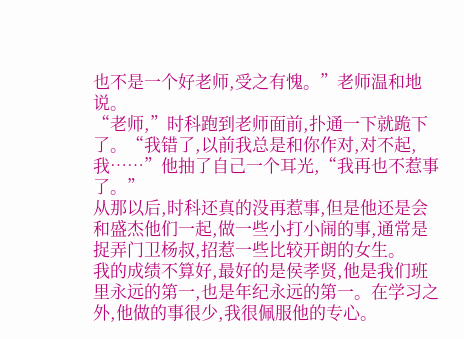也不是一个好老师,受之有愧。”老师温和地说。
“老师,”时科跑到老师面前,扑通一下就跪下了。“我错了,以前我总是和你作对,对不起,我……”他抽了自己一个耳光,“我再也不惹事了。”
从那以后,时科还真的没再惹事,但是他还是会和盛杰他们一起,做一些小打小闹的事,通常是捉弄门卫杨叔,招惹一些比较开朗的女生。
我的成绩不算好,最好的是侯孝贤,他是我们班里永远的第一,也是年纪永远的第一。在学习之外,他做的事很少,我很佩服他的专心。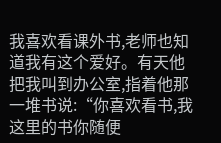我喜欢看课外书,老师也知道我有这个爱好。有天他把我叫到办公室,指着他那一堆书说:“你喜欢看书,我这里的书你随便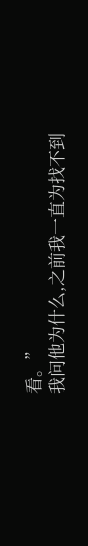看。”
我问他为什么,之前我一直为找不到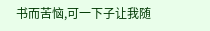书而苦恼,可一下子让我随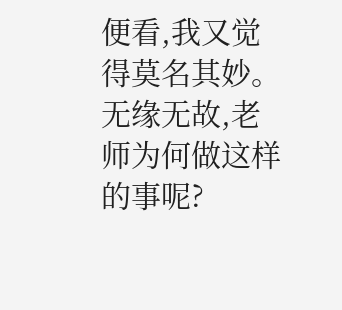便看,我又觉得莫名其妙。无缘无故,老师为何做这样的事呢?